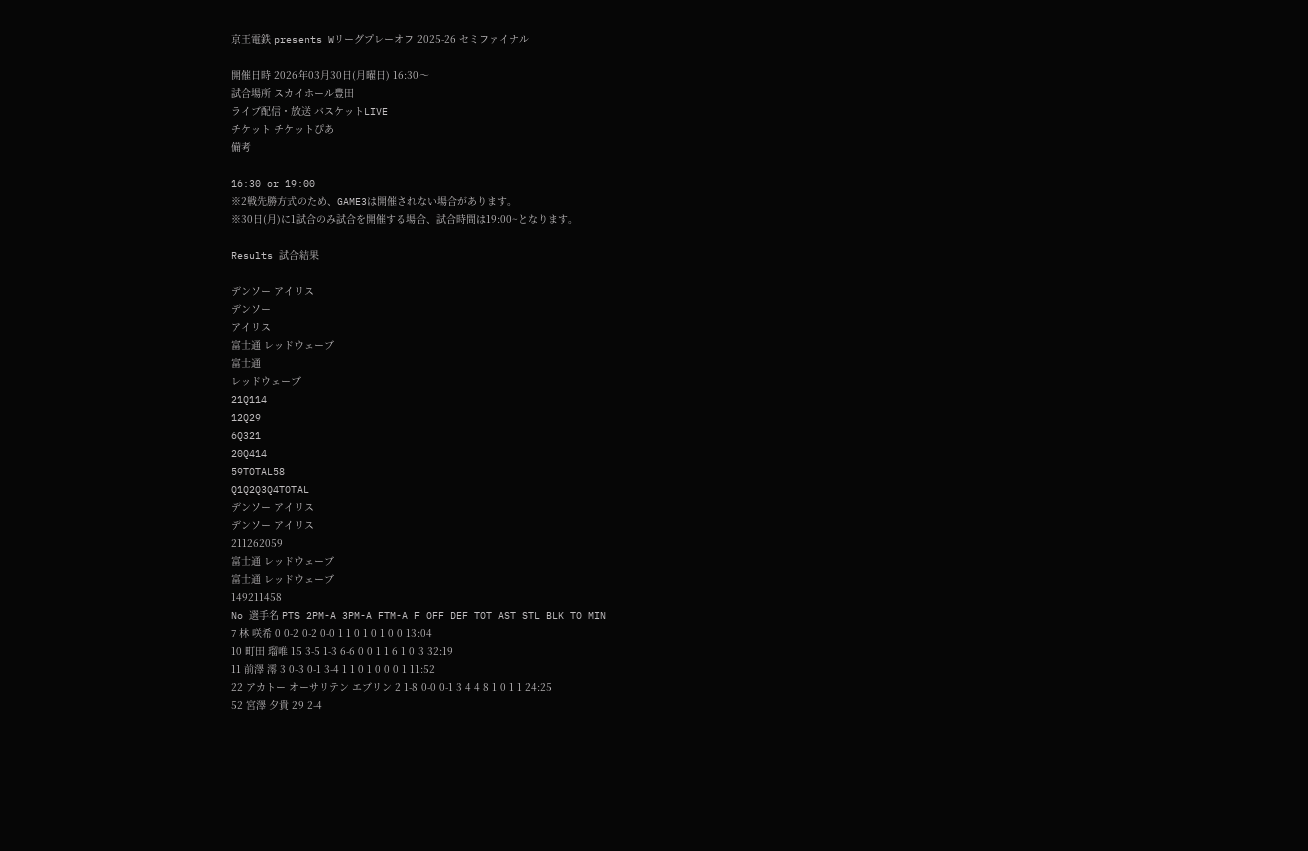京王電鉄 presents Wリーグプレーオフ 2025-26 セミファイナル

開催日時 2026年03月30日(月曜日) 16:30〜
試合場所 スカイホール豊田
ライブ配信・放送 バスケットLIVE
チケット チケットぴあ
備考

16:30 or 19:00
※2戦先勝方式のため、GAME3は開催されない場合があります。
※30日(月)に1試合のみ試合を開催する場合、試合時間は19:00~となります。

Results 試合結果

デンソー アイリス
デンソー
アイリス
富士通 レッドウェーブ
富士通
レッドウェーブ
21Q114
12Q29
6Q321
20Q414
59TOTAL58
Q1Q2Q3Q4TOTAL
デンソー アイリス
デンソー アイリス
211262059
富士通 レッドウェーブ
富士通 レッドウェーブ
149211458
No 選手名 PTS 2PM-A 3PM-A FTM-A F OFF DEF TOT AST STL BLK TO MIN
7 林 咲希 0 0-2 0-2 0-0 1 1 0 1 0 1 0 0 13:04
10 町田 瑠唯 15 3-5 1-3 6-6 0 0 1 1 6 1 0 3 32:19
11 前澤 澪 3 0-3 0-1 3-4 1 1 0 1 0 0 0 1 11:52
22 アカトー オーサリテン エブリン 2 1-8 0-0 0-1 3 4 4 8 1 0 1 1 24:25
52 宮澤 夕貴 29 2-4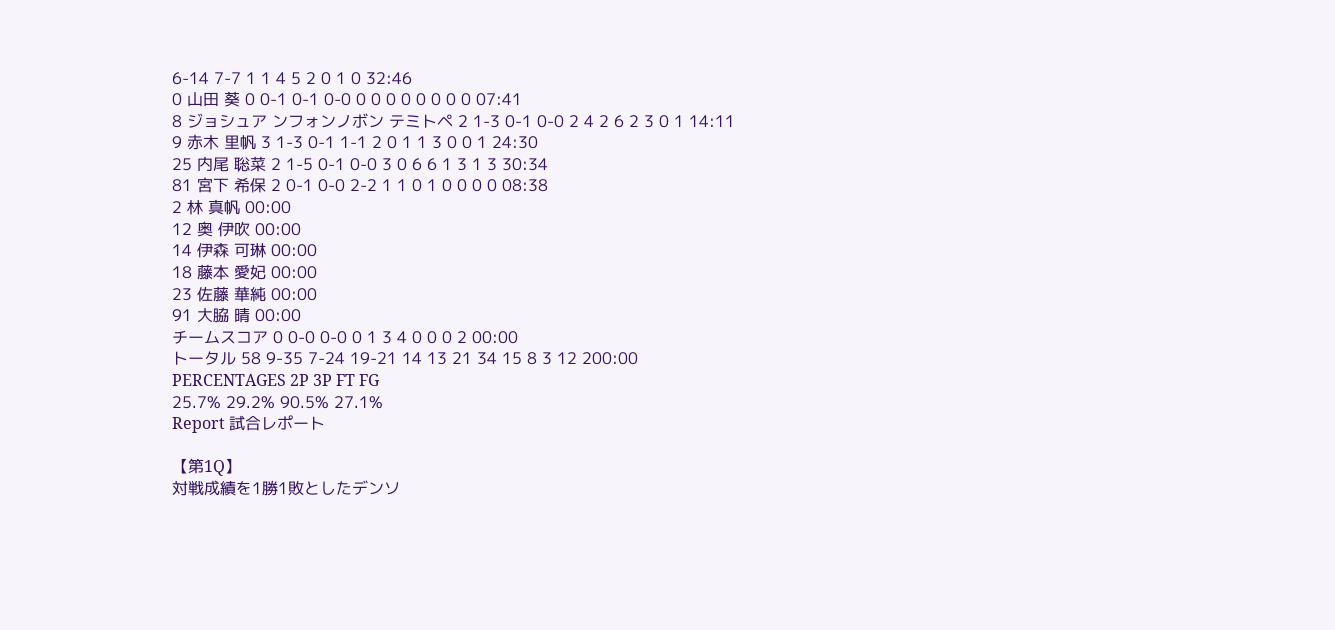6-14 7-7 1 1 4 5 2 0 1 0 32:46
0 山田 葵 0 0-1 0-1 0-0 0 0 0 0 0 0 0 0 07:41
8 ジョシュア ンフォンノボン テミトペ 2 1-3 0-1 0-0 2 4 2 6 2 3 0 1 14:11
9 赤木 里帆 3 1-3 0-1 1-1 2 0 1 1 3 0 0 1 24:30
25 内尾 聡菜 2 1-5 0-1 0-0 3 0 6 6 1 3 1 3 30:34
81 宮下 希保 2 0-1 0-0 2-2 1 1 0 1 0 0 0 0 08:38
2 林 真帆 00:00
12 奥 伊吹 00:00
14 伊森 可琳 00:00
18 藤本 愛妃 00:00
23 佐藤 華純 00:00
91 大脇 晴 00:00
チームスコア 0 0-0 0-0 0 1 3 4 0 0 0 2 00:00
トータル 58 9-35 7-24 19-21 14 13 21 34 15 8 3 12 200:00
PERCENTAGES 2P 3P FT FG
25.7% 29.2% 90.5% 27.1%
Report 試合レポート

【第1Q】
対戦成績を1勝1敗としたデンソ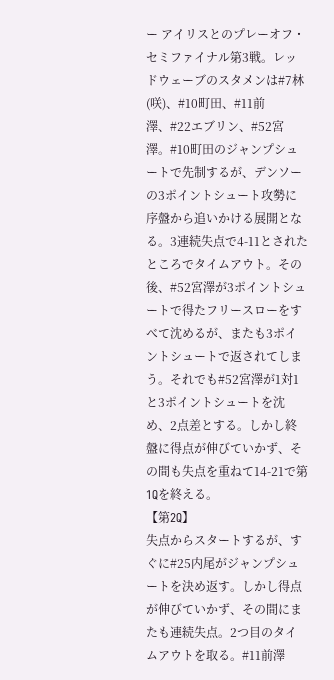ー アイリスとのプレーオフ・セミファイナル第3戦。レッドウェーブのスタメンは#7林(咲)、#10町田、#11前澤、#22エブリン、#52宮澤。#10町田のジャンプシュートで先制するが、デンソーの3ポイントシュート攻勢に序盤から追いかける展開となる。3連続失点で4-11とされたところでタイムアウト。その後、#52宮澤が3ポイントシュートで得たフリースローをすべて沈めるが、またも3ポイントシュートで返されてしまう。それでも#52宮澤が1対1と3ポイントシュートを沈め、2点差とする。しかし終盤に得点が伸びていかず、その間も失点を重ねて14-21で第1Qを終える。
【第2Q】
失点からスタートするが、すぐに#25内尾がジャンプシュートを決め返す。しかし得点が伸びていかず、その間にまたも連続失点。2つ目のタイムアウトを取る。#11前澤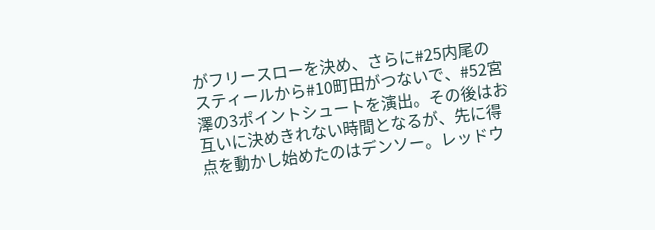がフリースローを決め、さらに#25内尾のスティールから#10町田がつないで、#52宮澤の3ポイントシュートを演出。その後はお互いに決めきれない時間となるが、先に得点を動かし始めたのはデンソー。レッドウ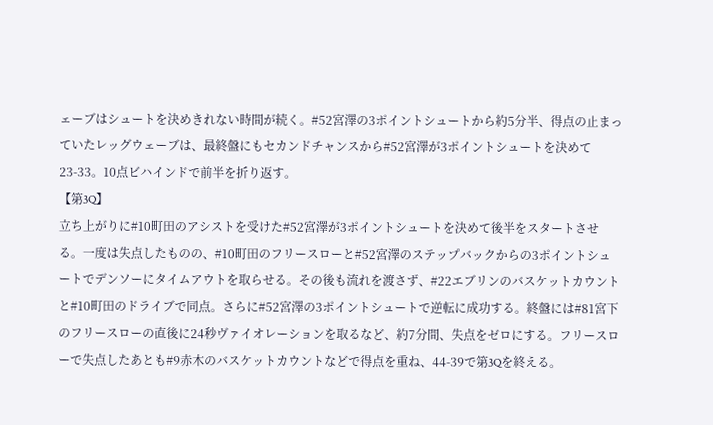ェーブはシュートを決めきれない時間が続く。#52宮澤の3ポイントシュートから約5分半、得点の止まっていたレッグウェーブは、最終盤にもセカンドチャンスから#52宮澤が3ポイントシュートを決めて23-33。10点ビハインドで前半を折り返す。
【第3Q】
立ち上がりに#10町田のアシストを受けた#52宮澤が3ポイントシュートを決めて後半をスタートさせる。一度は失点したものの、#10町田のフリースローと#52宮澤のステップバックからの3ポイントシュートでデンソーにタイムアウトを取らせる。その後も流れを渡さず、#22エブリンのバスケットカウントと#10町田のドライブで同点。さらに#52宮澤の3ポイントシュートで逆転に成功する。終盤には#81宮下のフリースローの直後に24秒ヴァイオレーションを取るなど、約7分間、失点をゼロにする。フリースローで失点したあとも#9赤木のバスケットカウントなどで得点を重ね、44-39で第3Qを終える。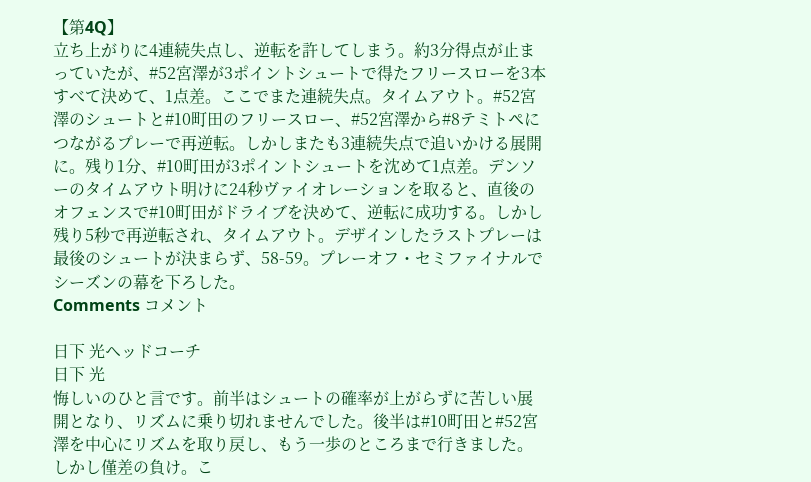【第4Q】
立ち上がりに4連続失点し、逆転を許してしまう。約3分得点が止まっていたが、#52宮澤が3ポイントシュートで得たフリースローを3本すべて決めて、1点差。ここでまた連続失点。タイムアウト。#52宮澤のシュートと#10町田のフリースロー、#52宮澤から#8テミトペにつながるプレーで再逆転。しかしまたも3連続失点で追いかける展開に。残り1分、#10町田が3ポイントシュートを沈めて1点差。デンソーのタイムアウト明けに24秒ヴァイオレーションを取ると、直後のオフェンスで#10町田がドライブを決めて、逆転に成功する。しかし残り5秒で再逆転され、タイムアウト。デザインしたラストプレーは最後のシュートが決まらず、58-59。プレーオフ・セミファイナルでシーズンの幕を下ろした。
Comments コメント

日下 光ヘッドコーチ
日下 光
悔しいのひと言です。前半はシュートの確率が上がらずに苦しい展開となり、リズムに乗り切れませんでした。後半は#10町田と#52宮澤を中心にリズムを取り戻し、もう一歩のところまで行きました。しかし僅差の負け。こ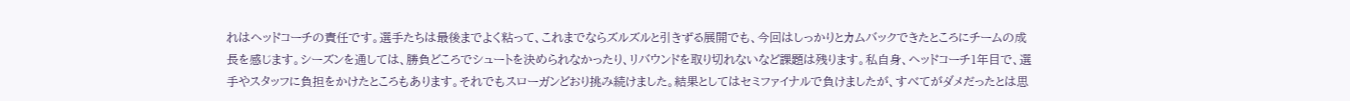れはヘッドコーチの責任です。選手たちは最後までよく粘って、これまでならズルズルと引きずる展開でも、今回はしっかりとカムバックできたところにチームの成長を感じます。シーズンを通しては、勝負どころでシュートを決められなかったり、リバウンドを取り切れないなど課題は残ります。私自身、ヘッドコーチ1年目で、選手やスタッフに負担をかけたところもあります。それでもスローガンどおり挑み続けました。結果としてはセミファイナルで負けましたが、すべてがダメだったとは思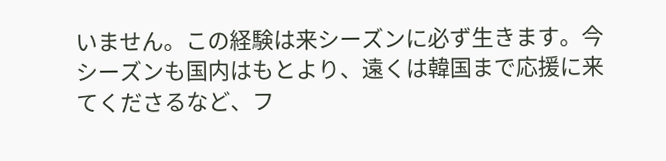いません。この経験は来シーズンに必ず生きます。今シーズンも国内はもとより、遠くは韓国まで応援に来てくださるなど、フ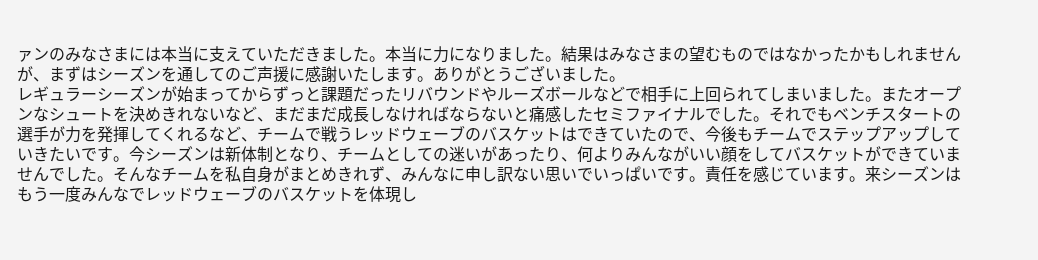ァンのみなさまには本当に支えていただきました。本当に力になりました。結果はみなさまの望むものではなかったかもしれませんが、まずはシーズンを通してのご声援に感謝いたします。ありがとうございました。
レギュラーシーズンが始まってからずっと課題だったリバウンドやルーズボールなどで相手に上回られてしまいました。またオープンなシュートを決めきれないなど、まだまだ成長しなければならないと痛感したセミファイナルでした。それでもベンチスタートの選手が力を発揮してくれるなど、チームで戦うレッドウェーブのバスケットはできていたので、今後もチームでステップアップしていきたいです。今シーズンは新体制となり、チームとしての迷いがあったり、何よりみんながいい顔をしてバスケットができていませんでした。そんなチームを私自身がまとめきれず、みんなに申し訳ない思いでいっぱいです。責任を感じています。来シーズンはもう一度みんなでレッドウェーブのバスケットを体現し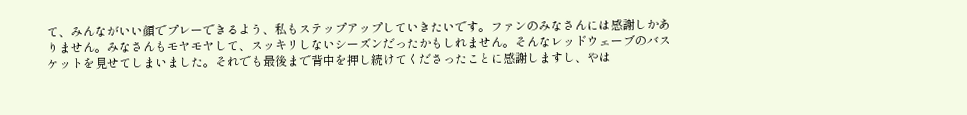て、みんながいい顔でプレーできるよう、私もステップアップしていきたいです。ファンのみなさんには感謝しかありません。みなさんもモヤモヤして、スッキリしないシーズンだったかもしれません。そんなレッドウェーブのバスケットを見せてしまいました。それでも最後まで背中を押し続けてくださったことに感謝しますし、やは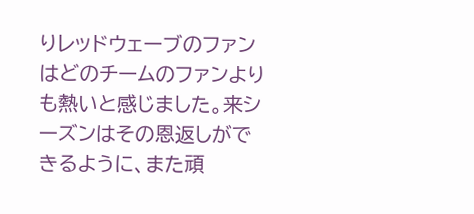りレッドウェーブのファンはどのチームのファンよりも熱いと感じました。来シーズンはその恩返しができるように、また頑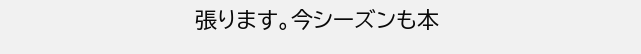張ります。今シーズンも本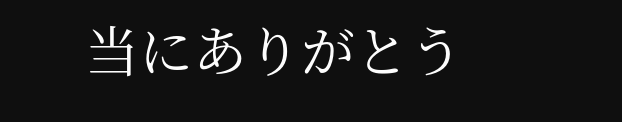当にありがとう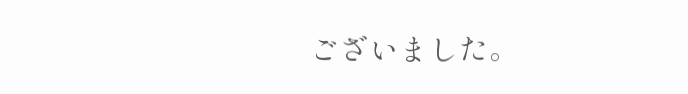ございました。